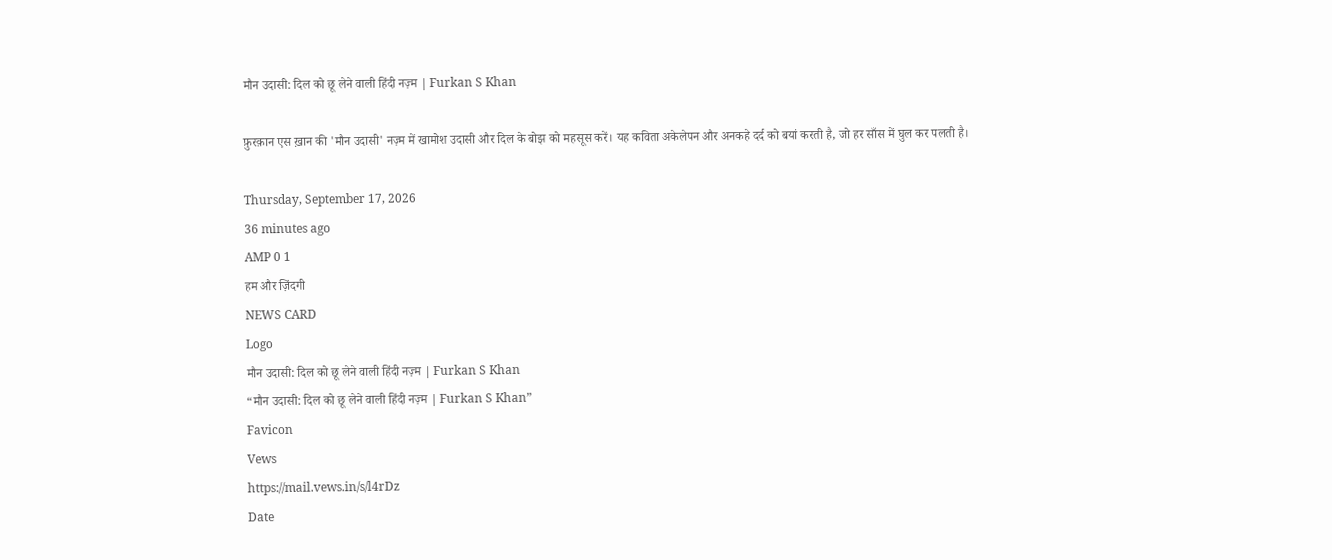मौन उदासी: दिल को छू लेने वाली हिंदी नज़्म | Furkan S Khan

फ़ुरक़ान एस ख़ान की 'मौन उदासी' नज़्म में खामोश उदासी और दिल के बोझ को महसूस करें। यह कविता अकेलेपन और अनकहे दर्द को बयां करती है, जो हर साँस में घुल कर पलती है।

Thursday, September 17, 2026
36 minutes ago
AMP 0 1
हम और ज़िंदगी
NEWS CARD
Logo
मौन उदासी: दिल को छू लेने वाली हिंदी नज़्म | Furkan S Khan
“मौन उदासी: दिल को छू लेने वाली हिंदी नज़्म | Furkan S Khan”
Favicon
Vews
https://mail.vews.in/s/l4rDz
Date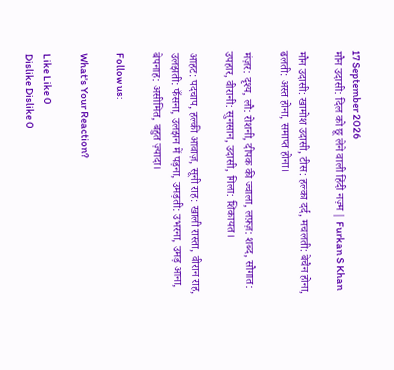17 September 2026
मौन उदासी: दिल को छू लेने वाली हिंदी नज़्म | Furkan S Khan

मौन उदासी: खामोश उदासी, टीस: हल्का दर्द, मचलती: बेचैन होना, ढलती: अस्त होना, समाप्त होना।

मंज़र: दृश्य, लौ: रोशनी, दीपक की ज्वाला, लफ़्ज़: शब्द, सौगात: उपहार, वीरानी: सुनसान, उदासी, गिला: शिकायत।

आहट: पदचाप, हल्की आवाज़, सूनी राह: खाली रास्ता, वीरान राह, उलझती: फँसना, उलझन में पड़ना, उमड़ती: उभरना, उमड़ आना, बेपनाह: असीमित, बहुत ज़्यादा।

Follow us:

What's Your Reaction?

Like Like 0
Dislike Dislike 0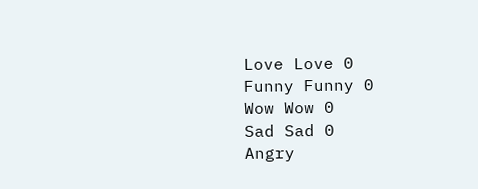Love Love 0
Funny Funny 0
Wow Wow 0
Sad Sad 0
Angry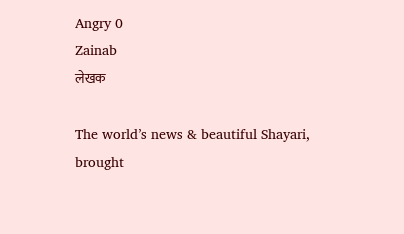Angry 0
Zainab
लेखक

The world’s news & beautiful Shayari, brought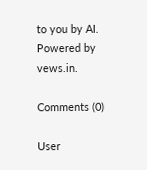to you by AI. Powered by vews.in.

Comments (0)

User